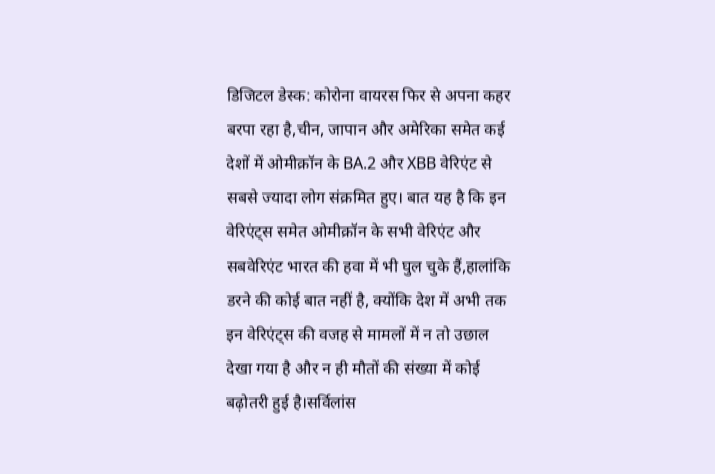डिजिटल डेस्क: कोरोना वायरस फिर से अपना कहर बरपा रहा है,चीन, जापान और अमेरिका समेत कई देशों में ओमीक्रॉन के BA.2 और XBB वेरिएंट से सबसे ज्यादा लोग संक्रमित हुए। बात यह है कि इन वेरिएंट्स समेत ओमीक्रॉन के सभी वेरिएंट और सबवेरिएंट भारत की हवा में भी घुल चुके हैं,हालांकि डरने की कोई बात नहीं है, क्योंकि देश में अभी तक इन वेरिएंट्स की वजह से मामलों में न तो उछाल देखा गया है और न ही मौतों की संख्या में कोई बढ़ोतरी हुई है।सर्विलांस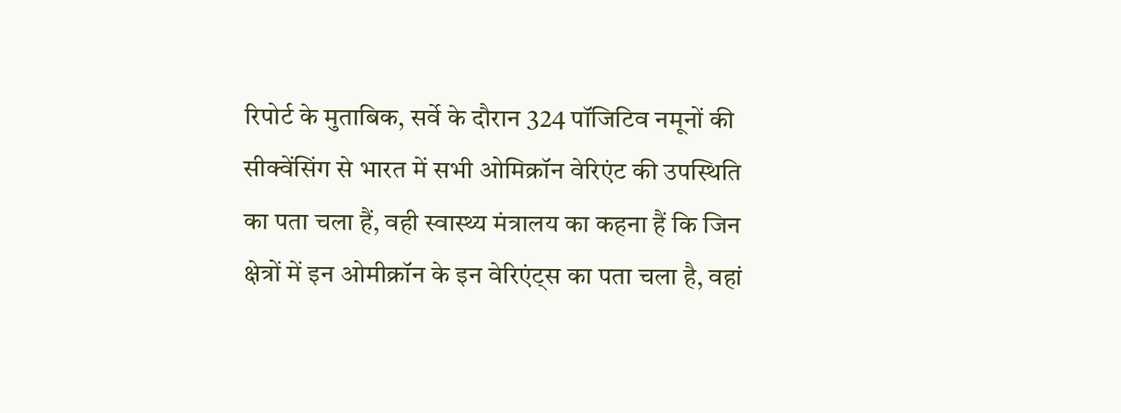रिपोर्ट के मुताबिक, सर्वे के दौरान 324 पॉजिटिव नमूनों की सीक्वेंसिंग से भारत में सभी ओमिक्रॉन वेरिएंट की उपस्थिति का पता चला हैं, वही स्वास्थ्य मंत्रालय का कहना हैं कि जिन क्षेत्रों में इन ओमीक्रॉन के इन वेरिएंट्स का पता चला है, वहां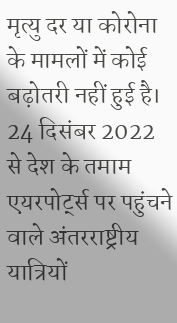मृत्यु दर या कोरोना के मामलों में कोई बढ़ोतरी नहीं हुई है। 24 दिसंबर 2022 से देश के तमाम एयरपोर्ट्स पर पहुंचने वाले अंतरराष्ट्रीय यात्रियों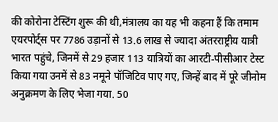की कोरोना टेस्टिंग शुरू की थी,मंत्रालय का यह भी कहना हैं कि तमाम एयरपोर्ट्स पर 7786 उड़ानों से 13.6 लाख से ज्यादा अंतरराष्ट्रीय यात्री भारत पहुंचे, जिनमें से 29 हजार 113 यात्रियों का आरटी-पीसीआर टेस्ट किया गया उनमें से 83 नमूने पॉजिटिव पाए गए, जिन्हें बाद में पूरे जीनोम अनुक्रमण के लिए भेजा गया. 50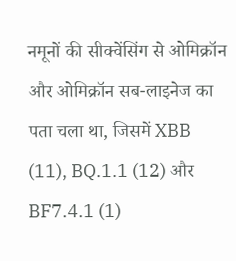नमूनों की सीक्वेंसिंग से ओमिक्रॉन और ओमिक्रॉन सब-लाइनेज का पता चला था, जिसमें XBB (11), BQ.1.1 (12) और BF7.4.1 (1)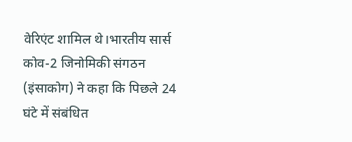वेरिएंट शामिल थे।भारतीय सार्स कोव-2 जिनोमिकी संगठन (इंसाकोग) ने कहा कि पिछले 24 घंटे में संबंधित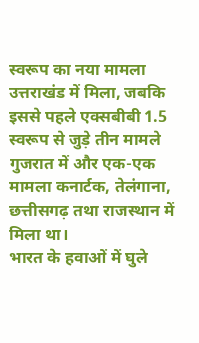स्वरूप का नया मामला उत्तराखंड में मिला, जबकि इससे पहले एक्सबीबी 1.5 स्वरूप से जुड़े तीन मामले गुजरात में और एक-एक मामला कनार्टक, तेलंगाना, छत्तीसगढ़ तथा राजस्थान में मिला था।
भारत के हवाओं में घुले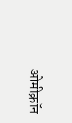ओमीक्रॉन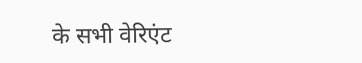के सभी वेरिएंट